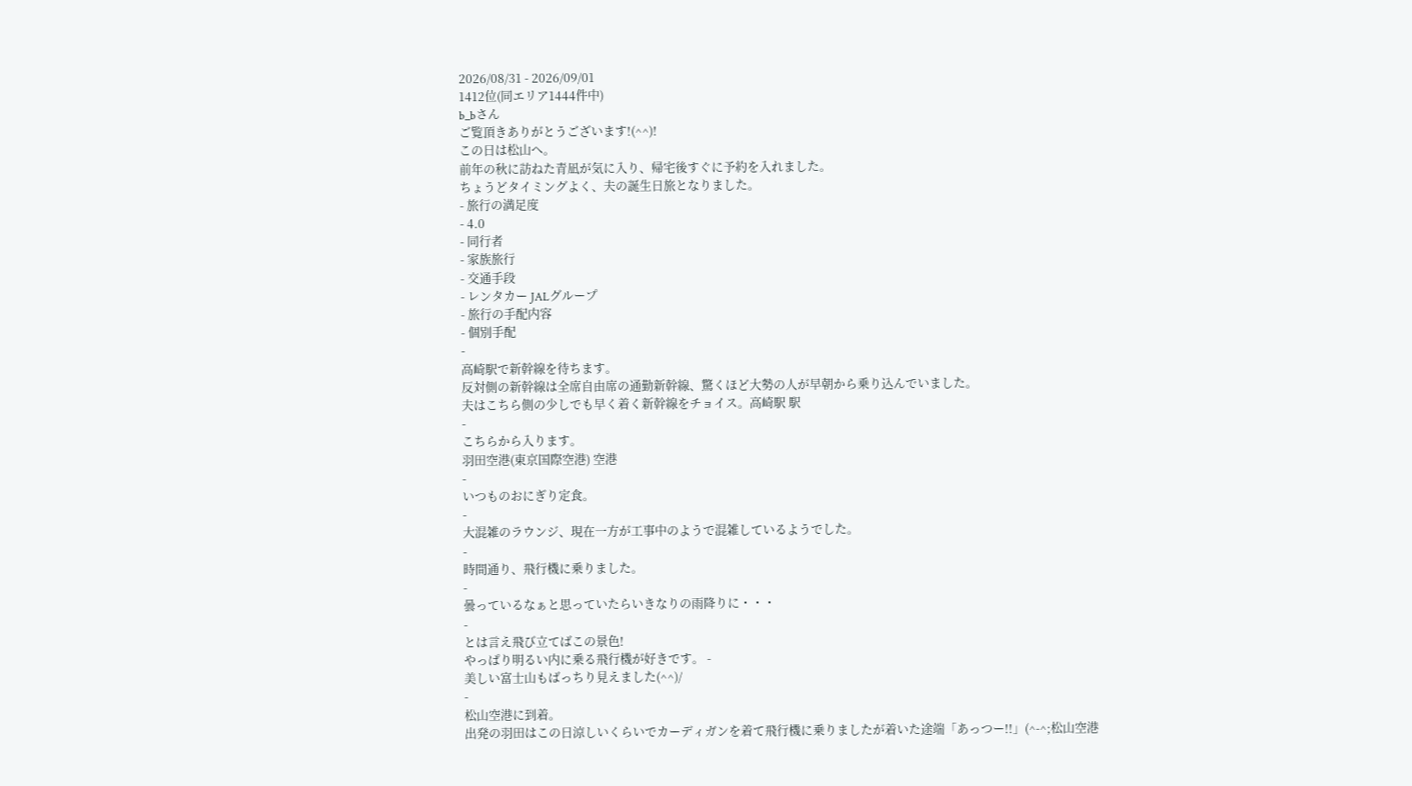2026/08/31 - 2026/09/01
1412位(同エリア1444件中)
b_bさん
ご覧頂きありがとうございます!(^^)!
この日は松山へ。
前年の秋に訪ねた青凪が気に入り、帰宅後すぐに予約を入れました。
ちょうどタイミングよく、夫の誕生日旅となりました。
- 旅行の満足度
- 4.0
- 同行者
- 家族旅行
- 交通手段
- レンタカー JALグループ
- 旅行の手配内容
- 個別手配
-
高崎駅で新幹線を待ちます。
反対側の新幹線は全席自由席の通勤新幹線、驚くほど大勢の人が早朝から乗り込んでいました。
夫はこちら側の少しでも早く着く新幹線をチョイス。高崎駅 駅
-
こちらから入ります。
羽田空港(東京国際空港) 空港
-
いつものおにぎり定食。
-
大混雑のラウンジ、現在一方が工事中のようで混雑しているようでした。
-
時間通り、飛行機に乗りました。
-
曇っているなぁと思っていたらいきなりの雨降りに・・・
-
とは言え飛び立てばこの景色!
やっぱり明るい内に乗る飛行機が好きです。 -
美しい富士山もばっちり見えました(^^)/
-
松山空港に到着。
出発の羽田はこの日涼しいくらいでカーディガンを着て飛行機に乗りましたが着いた途端「あっつー!!」(^-^;松山空港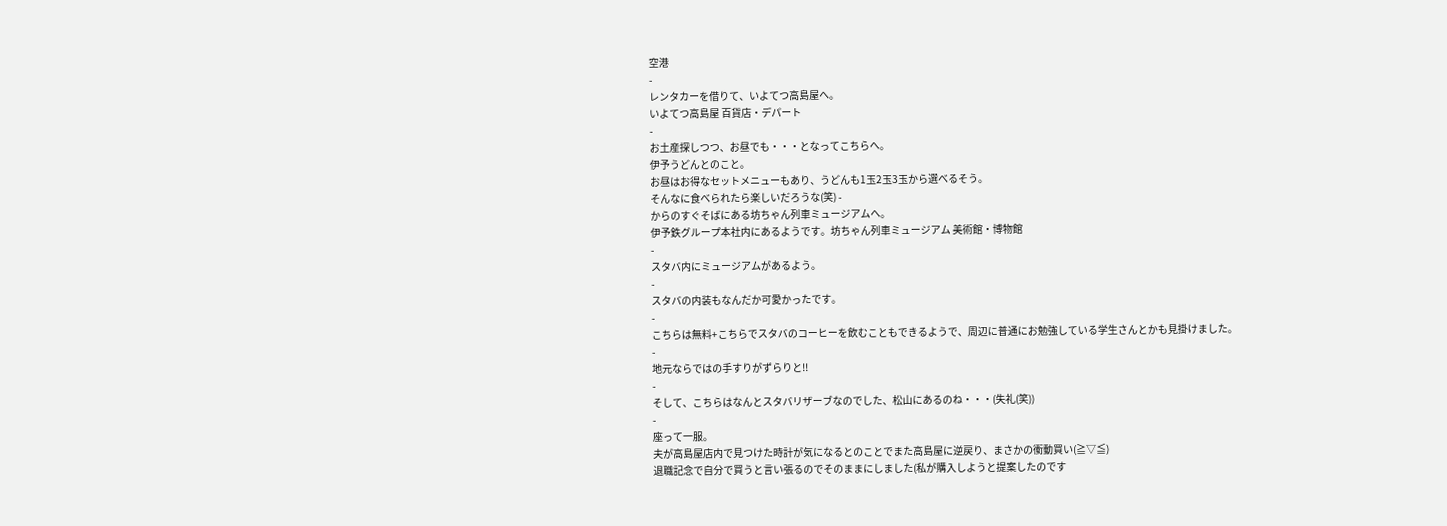空港
-
レンタカーを借りて、いよてつ高島屋へ。
いよてつ高島屋 百貨店・デパート
-
お土産探しつつ、お昼でも・・・となってこちらへ。
伊予うどんとのこと。
お昼はお得なセットメニューもあり、うどんも1玉2玉3玉から選べるそう。
そんなに食べられたら楽しいだろうな(笑) -
からのすぐそばにある坊ちゃん列車ミュージアムへ。
伊予鉄グループ本社内にあるようです。坊ちゃん列車ミュージアム 美術館・博物館
-
スタバ内にミュージアムがあるよう。
-
スタバの内装もなんだか可愛かったです。
-
こちらは無料+こちらでスタバのコーヒーを飲むこともできるようで、周辺に普通にお勉強している学生さんとかも見掛けました。
-
地元ならではの手すりがずらりと!!
-
そして、こちらはなんとスタバリザーブなのでした、松山にあるのね・・・(失礼(笑))
-
座って一服。
夫が高島屋店内で見つけた時計が気になるとのことでまた高島屋に逆戻り、まさかの衝動買い(≧▽≦)
退職記念で自分で買うと言い張るのでそのままにしました(私が購入しようと提案したのです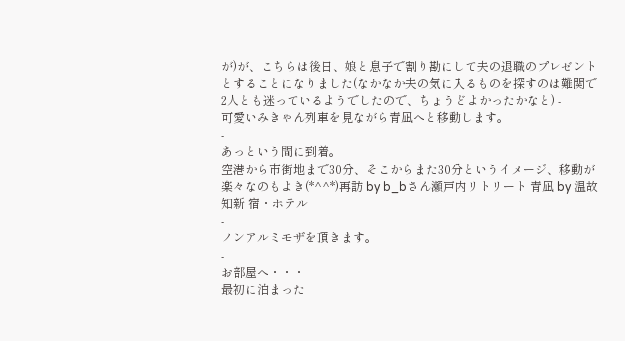が)が、こちらは後日、娘と息子で割り勘にして夫の退職のプレゼントとすることになりました(なかなか夫の気に入るものを探すのは難関で2人とも迷っているようでしたので、ちょうどよかったかなと) -
可愛いみきゃん列車を見ながら青凪へと移動します。
-
あっという間に到着。
空港から市街地まで30分、そこからまた30分というイメージ、移動が楽々なのもよき(*^^*)再訪 by b_bさん瀬戸内リトリート 青凪 by 温故知新 宿・ホテル
-
ノンアルミモザを頂きます。
-
お部屋へ・・・
最初に泊まった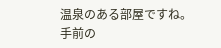温泉のある部屋ですね。
手前の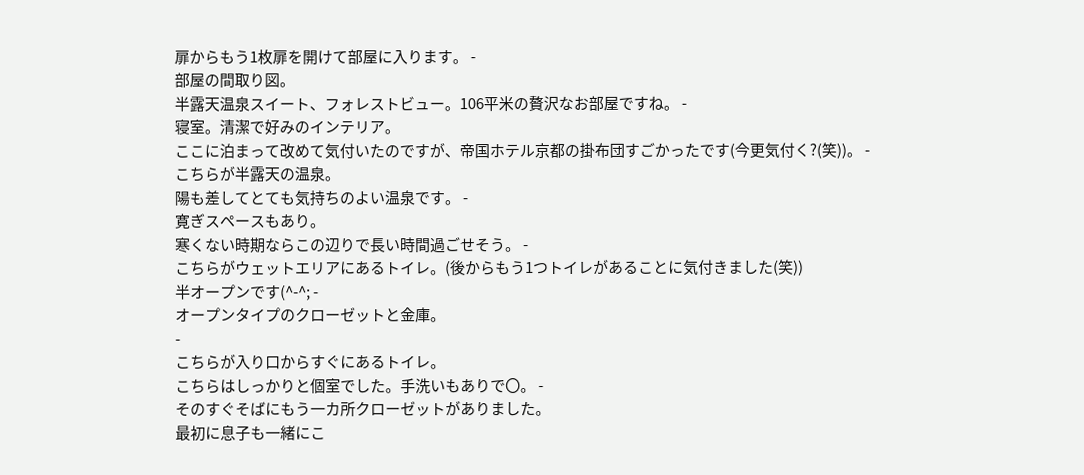扉からもう1枚扉を開けて部屋に入ります。 -
部屋の間取り図。
半露天温泉スイート、フォレストビュー。106平米の贅沢なお部屋ですね。 -
寝室。清潔で好みのインテリア。
ここに泊まって改めて気付いたのですが、帝国ホテル京都の掛布団すごかったです(今更気付く?(笑))。 -
こちらが半露天の温泉。
陽も差してとても気持ちのよい温泉です。 -
寛ぎスペースもあり。
寒くない時期ならこの辺りで長い時間過ごせそう。 -
こちらがウェットエリアにあるトイレ。(後からもう1つトイレがあることに気付きました(笑))
半オープンです(^-^; -
オープンタイプのクローゼットと金庫。
-
こちらが入り口からすぐにあるトイレ。
こちらはしっかりと個室でした。手洗いもありで〇。 -
そのすぐそばにもう一カ所クローゼットがありました。
最初に息子も一緒にこ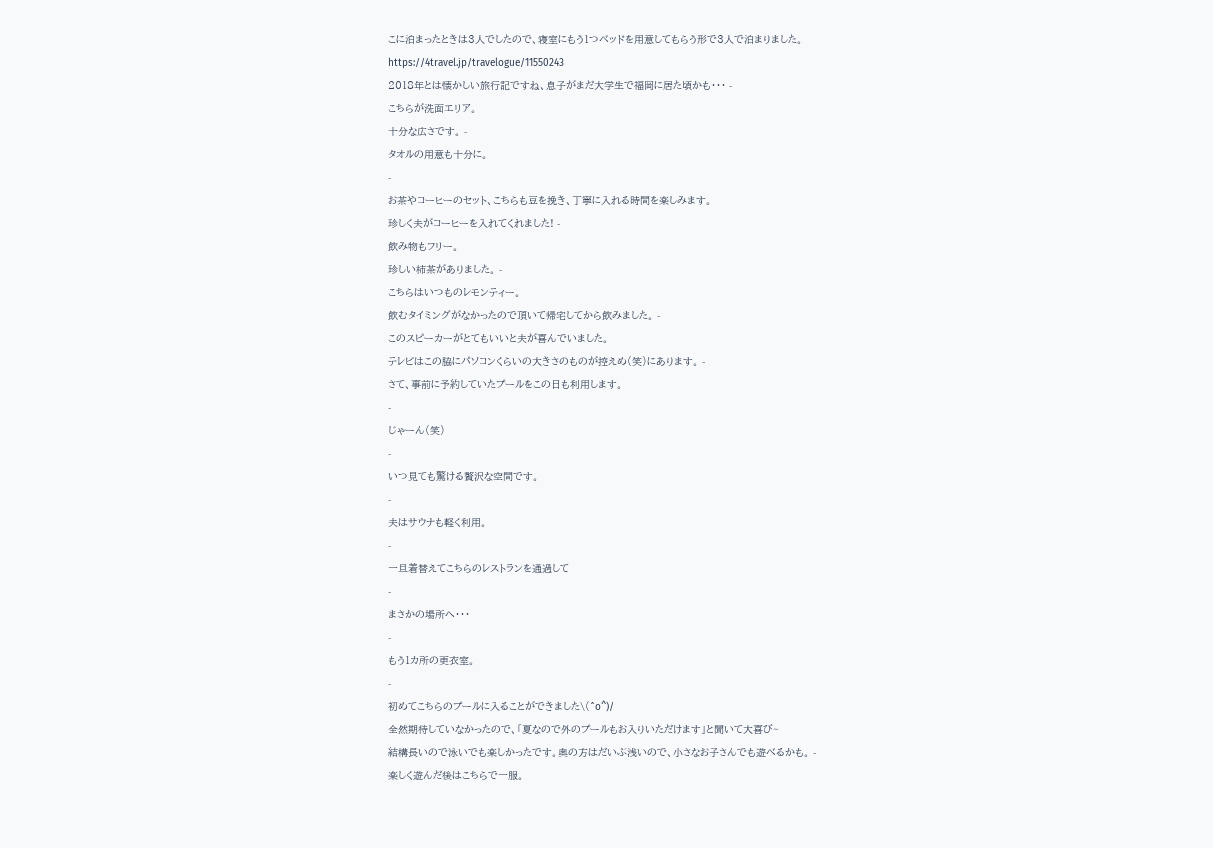こに泊まったときは3人でしたので、寝室にもう1つベッドを用意してもらう形で3人で泊まりました。
https://4travel.jp/travelogue/11550243
2018年とは懐かしい旅行記ですね、息子がまだ大学生で福岡に居た頃かも・・・ -
こちらが洗面エリア。
十分な広さです。 -
タオルの用意も十分に。
-
お茶やコーヒーのセット、こちらも豆を挽き、丁寧に入れる時間を楽しみます。
珍しく夫がコーヒーを入れてくれました! -
飲み物もフリー。
珍しい柿茶がありました。 -
こちらはいつものレモンティー。
飲むタイミングがなかったので頂いて帰宅してから飲みました。 -
このスピーカーがとてもいいと夫が喜んでいました。
テレビはこの脇にパソコンくらいの大きさのものが控えめ(笑)にあります。 -
さて、事前に予約していたプールをこの日も利用します。
-
じゃーん(笑)
-
いつ見ても驚ける贅沢な空間です。
-
夫はサウナも軽く利用。
-
一旦着替えてこちらのレストランを通過して
-
まさかの場所へ・・・
-
もう1カ所の更衣室。
-
初めてこちらのプールに入ることができました\(^o^)/
全然期待していなかったので、「夏なので外のプールもお入りいただけます」と聞いて大喜び~
結構長いので泳いでも楽しかったです。奥の方はだいぶ浅いので、小さなお子さんでも遊べるかも。 -
楽しく遊んだ後はこちらで一服。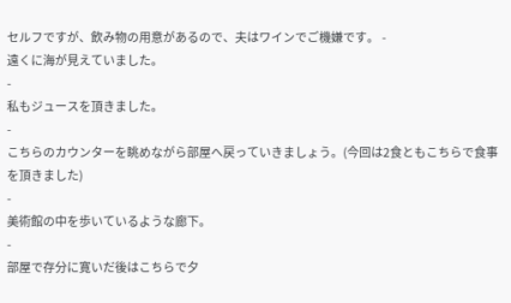セルフですが、飲み物の用意があるので、夫はワインでご機嫌です。 -
遠くに海が見えていました。
-
私もジュースを頂きました。
-
こちらのカウンターを眺めながら部屋へ戻っていきましょう。(今回は2食ともこちらで食事を頂きました)
-
美術館の中を歩いているような廊下。
-
部屋で存分に寛いだ後はこちらで夕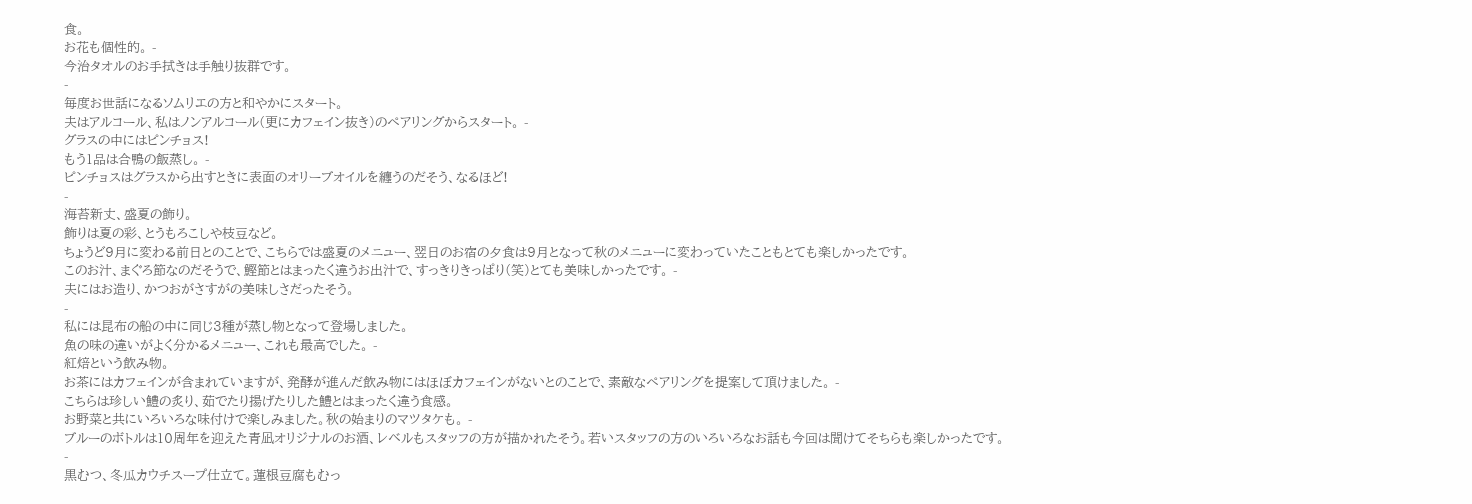食。
お花も個性的。 -
今治タオルのお手拭きは手触り抜群です。
-
毎度お世話になるソムリエの方と和やかにスタート。
夫はアルコール、私はノンアルコール(更にカフェイン抜き)のペアリングからスタート。 -
グラスの中にはピンチョス!
もう1品は合鴨の飯蒸し。 -
ピンチョスはグラスから出すときに表面のオリーブオイルを纏うのだそう、なるほど!
-
海苔新丈、盛夏の飾り。
飾りは夏の彩、とうもろこしや枝豆など。
ちょうど9月に変わる前日とのことで、こちらでは盛夏のメニュー、翌日のお宿の夕食は9月となって秋のメニューに変わっていたこともとても楽しかったです。
このお汁、まぐろ節なのだそうで、鰹節とはまったく違うお出汁で、すっきりきっぱり(笑)とても美味しかったです。 -
夫にはお造り、かつおがさすがの美味しさだったそう。
-
私には昆布の船の中に同じ3種が蒸し物となって登場しました。
魚の味の違いがよく分かるメニュー、これも最高でした。 -
紅焙という飲み物。
お茶にはカフェインが含まれていますが、発酵が進んだ飲み物にはほぼカフェインがないとのことで、素敵なペアリングを提案して頂けました。 -
こちらは珍しい鱧の炙り、茹でたり揚げたりした鱧とはまったく違う食感。
お野菜と共にいろいろな味付けで楽しみました。秋の始まりのマツタケも。 -
ブルーのボトルは10周年を迎えた青凪オリジナルのお酒、レベルもスタッフの方が描かれたそう。若いスタッフの方のいろいろなお話も今回は聞けてそちらも楽しかったです。
-
黒むつ、冬瓜カウチスープ仕立て。蓮根豆腐もむっ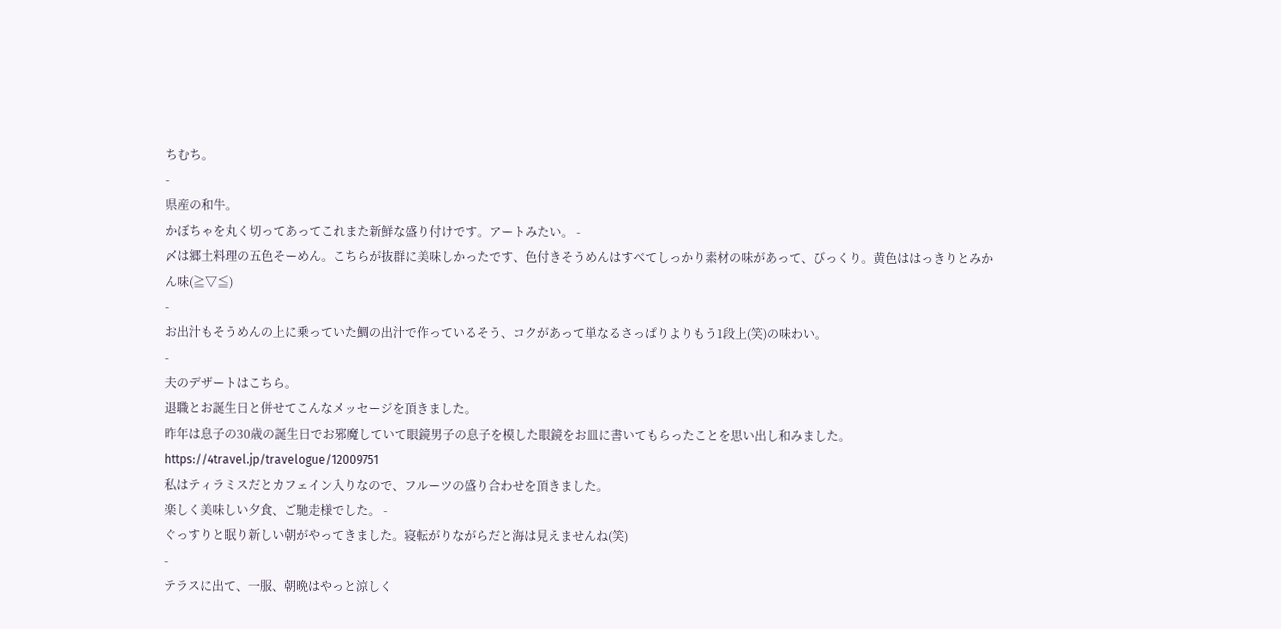ちむち。
-
県産の和牛。
かぼちゃを丸く切ってあってこれまた新鮮な盛り付けです。アートみたい。 -
〆は郷土料理の五色そーめん。こちらが抜群に美味しかったです、色付きそうめんはすべてしっかり素材の味があって、びっくり。黄色ははっきりとみかん味(≧▽≦)
-
お出汁もそうめんの上に乗っていた鯛の出汁で作っているそう、コクがあって単なるさっぱりよりもう1段上(笑)の味わい。
-
夫のデザートはこちら。
退職とお誕生日と併せてこんなメッセージを頂きました。
昨年は息子の30歳の誕生日でお邪魔していて眼鏡男子の息子を模した眼鏡をお皿に書いてもらったことを思い出し和みました。
https://4travel.jp/travelogue/12009751
私はティラミスだとカフェイン入りなので、フルーツの盛り合わせを頂きました。
楽しく美味しい夕食、ご馳走様でした。 -
ぐっすりと眠り新しい朝がやってきました。寝転がりながらだと海は見えませんね(笑)
-
テラスに出て、一服、朝晩はやっと涼しく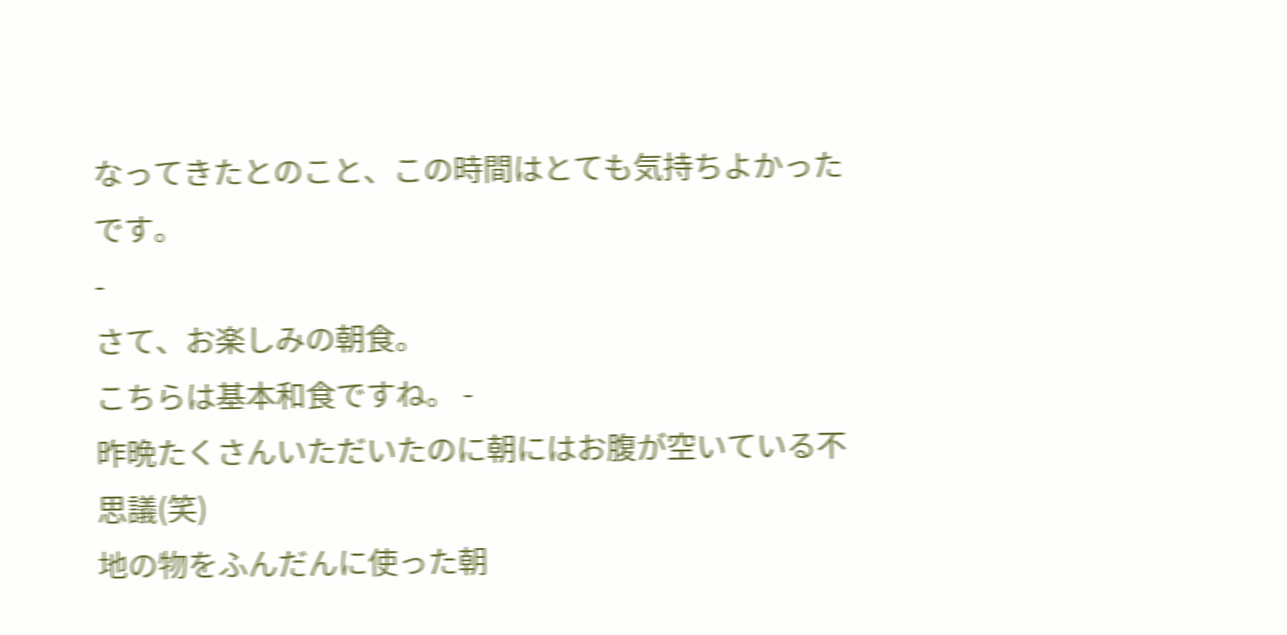なってきたとのこと、この時間はとても気持ちよかったです。
-
さて、お楽しみの朝食。
こちらは基本和食ですね。 -
昨晩たくさんいただいたのに朝にはお腹が空いている不思議(笑)
地の物をふんだんに使った朝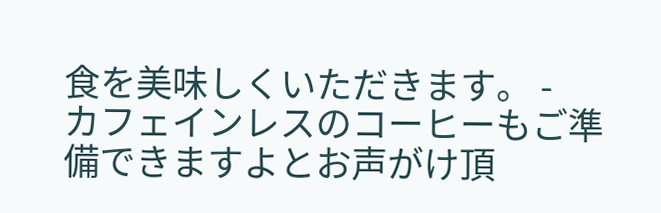食を美味しくいただきます。 -
カフェインレスのコーヒーもご準備できますよとお声がけ頂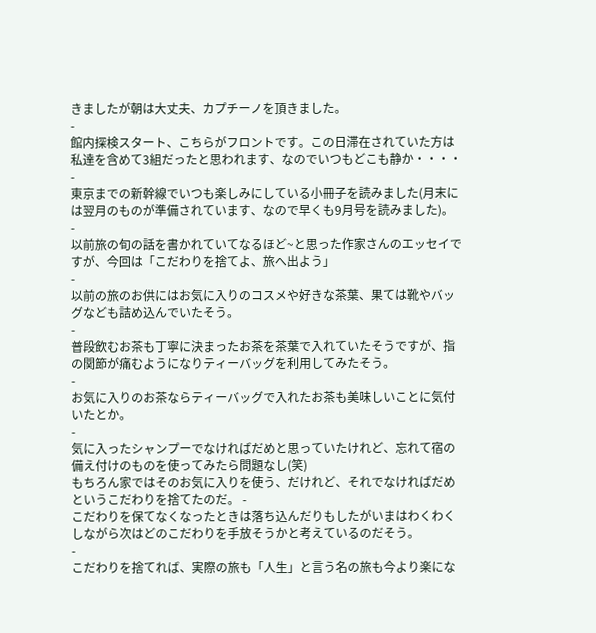きましたが朝は大丈夫、カプチーノを頂きました。
-
館内探検スタート、こちらがフロントです。この日滞在されていた方は私達を含めて3組だったと思われます、なのでいつもどこも静か・・・・
-
東京までの新幹線でいつも楽しみにしている小冊子を読みました(月末には翌月のものが準備されています、なので早くも9月号を読みました)。
-
以前旅の旬の話を書かれていてなるほど~と思った作家さんのエッセイですが、今回は「こだわりを捨てよ、旅へ出よう」
-
以前の旅のお供にはお気に入りのコスメや好きな茶葉、果ては靴やバッグなども詰め込んでいたそう。
-
普段飲むお茶も丁寧に決まったお茶を茶葉で入れていたそうですが、指の関節が痛むようになりティーバッグを利用してみたそう。
-
お気に入りのお茶ならティーバッグで入れたお茶も美味しいことに気付いたとか。
-
気に入ったシャンプーでなければだめと思っていたけれど、忘れて宿の備え付けのものを使ってみたら問題なし(笑)
もちろん家ではそのお気に入りを使う、だけれど、それでなければだめというこだわりを捨てたのだ。 -
こだわりを保てなくなったときは落ち込んだりもしたがいまはわくわくしながら次はどのこだわりを手放そうかと考えているのだそう。
-
こだわりを捨てれば、実際の旅も「人生」と言う名の旅も今より楽にな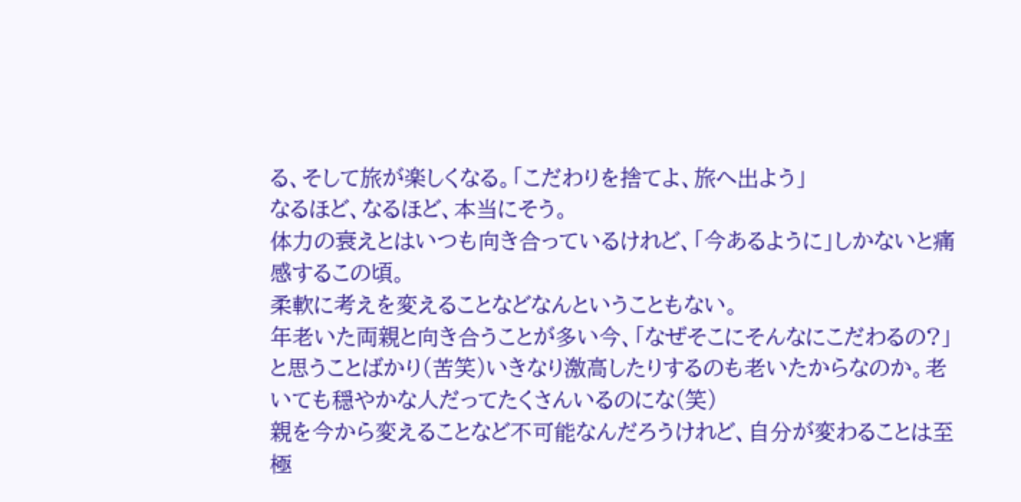る、そして旅が楽しくなる。「こだわりを捨てよ、旅へ出よう」
なるほど、なるほど、本当にそう。
体力の衰えとはいつも向き合っているけれど、「今あるように」しかないと痛感するこの頃。
柔軟に考えを変えることなどなんということもない。
年老いた両親と向き合うことが多い今、「なぜそこにそんなにこだわるの?」と思うことばかり(苦笑)いきなり激高したりするのも老いたからなのか。老いても穏やかな人だってたくさんいるのにな(笑)
親を今から変えることなど不可能なんだろうけれど、自分が変わることは至極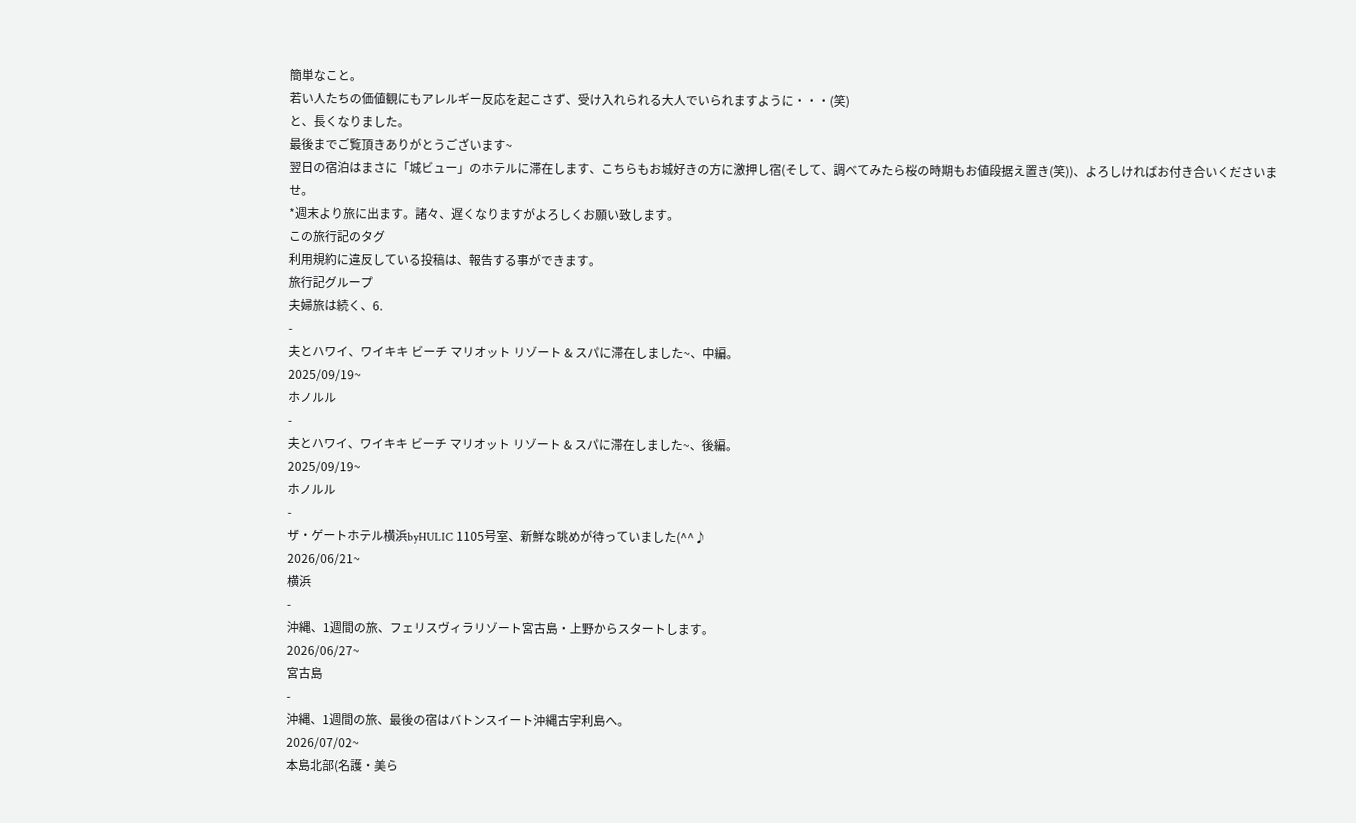簡単なこと。
若い人たちの価値観にもアレルギー反応を起こさず、受け入れられる大人でいられますように・・・(笑)
と、長くなりました。
最後までご覧頂きありがとうございます~
翌日の宿泊はまさに「城ビュー」のホテルに滞在します、こちらもお城好きの方に激押し宿(そして、調べてみたら桜の時期もお値段据え置き(笑))、よろしければお付き合いくださいませ。
*週末より旅に出ます。諸々、遅くなりますがよろしくお願い致します。
この旅行記のタグ
利用規約に違反している投稿は、報告する事ができます。
旅行記グループ
夫婦旅は続く、6.
-
夫とハワイ、ワイキキ ビーチ マリオット リゾート & スパに滞在しました~、中編。
2025/09/19~
ホノルル
-
夫とハワイ、ワイキキ ビーチ マリオット リゾート & スパに滞在しました~、後編。
2025/09/19~
ホノルル
-
ザ・ゲートホテル横浜byHULIC 1105号室、新鮮な眺めが待っていました(^^♪
2026/06/21~
横浜
-
沖縄、1週間の旅、フェリスヴィラリゾート宮古島・上野からスタートします。
2026/06/27~
宮古島
-
沖縄、1週間の旅、最後の宿はバトンスイート沖縄古宇利島へ。
2026/07/02~
本島北部(名護・美ら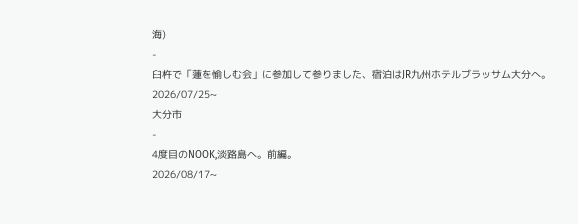海)
-
臼杵で「蓮を愉しむ会」に参加して参りました、宿泊はJR九州ホテルブラッサム大分へ。
2026/07/25~
大分市
-
4度目のNOOK,淡路島へ。前編。
2026/08/17~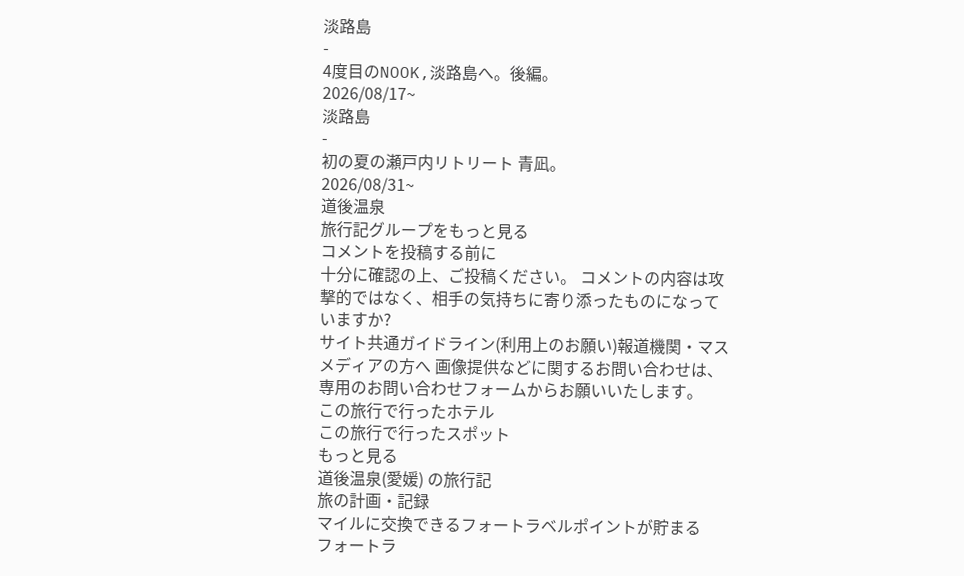淡路島
-
4度目のNOOK,淡路島へ。後編。
2026/08/17~
淡路島
-
初の夏の瀬戸内リトリート 青凪。
2026/08/31~
道後温泉
旅行記グループをもっと見る
コメントを投稿する前に
十分に確認の上、ご投稿ください。 コメントの内容は攻撃的ではなく、相手の気持ちに寄り添ったものになっていますか?
サイト共通ガイドライン(利用上のお願い)報道機関・マスメディアの方へ 画像提供などに関するお問い合わせは、専用のお問い合わせフォームからお願いいたします。
この旅行で行ったホテル
この旅行で行ったスポット
もっと見る
道後温泉(愛媛) の旅行記
旅の計画・記録
マイルに交換できるフォートラベルポイントが貯まる
フォートラ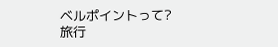ベルポイントって?
旅行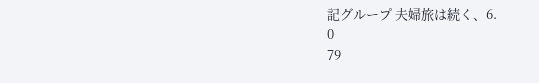記グループ 夫婦旅は続く、6.
0
79